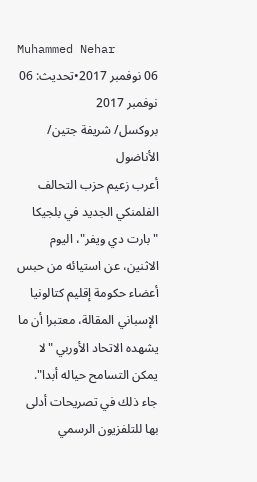Muhammed Nehar
06 نوفمبر 2017•تحديث: 06 نوفمبر 2017
بروكسل/ شريفة جتين/ الأناضول
أعرب زعيم حزب التحالف الفلمنكي الجديد في بلجيكا "بارت دي ويفر"، اليوم الاثنين، عن استيائه من حبس أعضاء حكومة إقليم كتالونيا الإسباني المقالة، معتبرا أن ما يشهده الاتحاد الأوربي "لا يمكن التسامح حياله أبدا".
جاء ذلك في تصريحات أدلى بها للتلفزيون الرسمي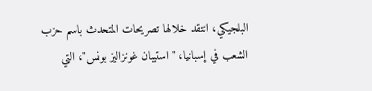البلجيكي، انتقد خلالها تصريحات المتحدث باسم حزب الشعب في إسبانيا، "استيبان غونزاليز بونس"، التي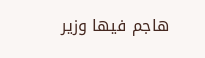هاجم فيها وزير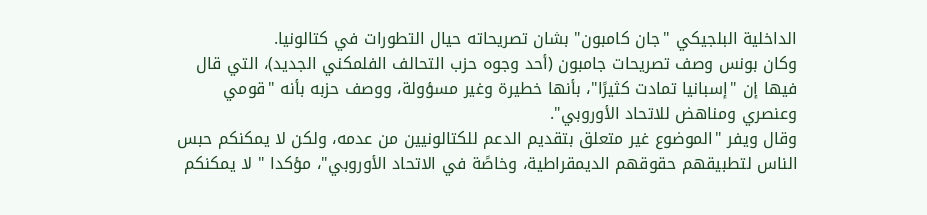الداخلية البلجيكي "جان كامبون" بشان تصريحاته حيال التطورات في كتالونيا.
وكان بونس وصف تصريحات جامبون (أحد وجوه حزب التحالف الفلمكني الجديد)، التي قال فيها إن "إسبانيا تمادت كثيرًا"، بأنها خطيرة وغير مسؤولة، ووصف حزبه بأنه "قومي وعنصري ومناهض للاتحاد الأوروبي".
وقال ويفر "الموضوع غير متعلق بتقديم الدعم للكتالونيين من عدمه، ولكن لا يمكنكم حبس الناس لتطبيقهم حقوقهم الديمقراطية، وخاصًة في الاتحاد الأوروبي"، مؤكدا " لا يمكنكم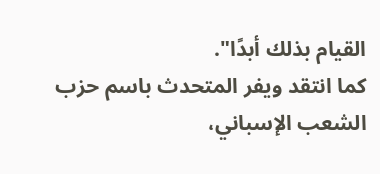القيام بذلك أبدًا".
كما انتقد ويفر المتحدث باسم حزب الشعب الإسباني،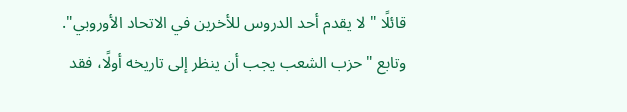قائلًا " لا يقدم أحد الدروس للأخرين في الاتحاد الأوروبي".
وتابع "حزب الشعب يجب أن ينظر إلى تاريخه أولًا، فقد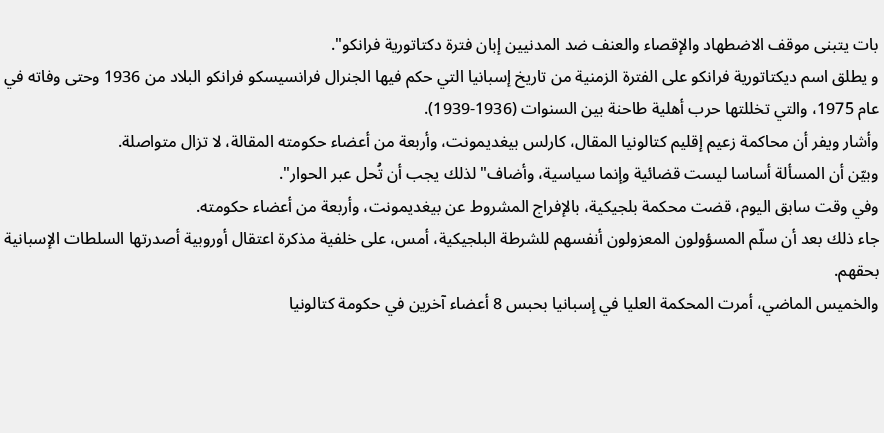بات يتبنى موقف الاضطهاد والإقصاء والعنف ضد المدنيين إبان فترة دكتاتورية فرانكو".
و يطلق اسم ديكتاتورية فرانكو على الفترة الزمنية من تاريخ إسبانيا التي حكم فيها الجنرال فرانسيسكو فرانكو البلاد من 1936 وحتى وفاته في عام 1975، والتي تخللتها حرب أهلية طاحنة بين السنوات (1936-1939).
وأشار ويفر أن محاكمة زعيم إقليم كتالونيا المقال، كارلس بيغديمونت، وأربعة من أعضاء حكومته المقالة، لا تزال متواصلة.
وبيّن أن المسألة أساسا ليست قضائية وإنما سياسية، وأضاف" لذلك يجب أن تُحل عبر الحوار".
وفي وقت سابق اليوم، قضت محكمة بلجيكية، بالإفراج المشروط عن بيغديمونت، وأربعة من أعضاء حكومته.
جاء ذلك بعد أن سلّم المسؤولون المعزولون أنفسهم للشرطة البلجيكية، أمس، على خلفية مذكرة اعتقال أوروبية أصدرتها السلطات الإسبانية بحقهم.
والخميس الماضي، أمرت المحكمة العليا في إسبانيا بحبس 8 أعضاء آخرين في حكومة كتالونيا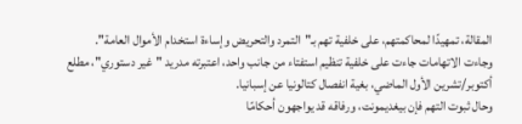المقالة، تمهيدًا لمحاكمتهم، على خلفية تهم بـ"التمرد والتحريض وإساءة استخدام الأموال العامة".
وجاءت الاتهامات جاءت على خلفية تنظيم استفتاء من جانب واحد، اعتبرته مدريد "غير دستوري"، مطلع أكتوبر/تشرين الأول الماضي، بغية انفصال كتالونيا عن إسبانيا.
وحال ثبوت التهم فإن بيغديمونت، ورفاقه قد يواجهون أحكامًا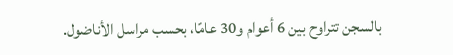بالسجن تتراوح بين 6 أعوام و30 عامًا، بحسب مراسل الأناضول.